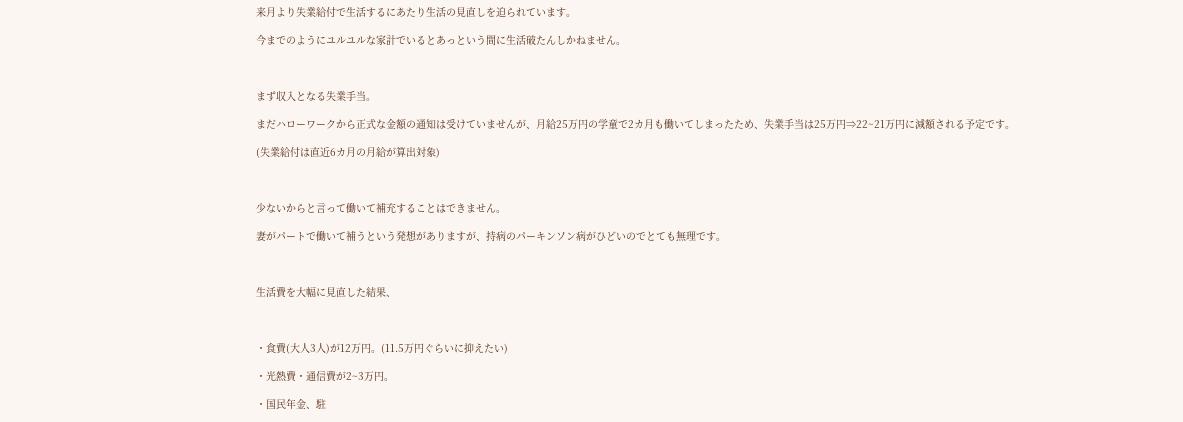来月より失業給付で生活するにあたり生活の見直しを迫られています。

今までのようにユルユルな家計でいるとあっという間に生活破たんしかねません。



まず収入となる失業手当。

まだハローワークから正式な金額の通知は受けていませんが、月給25万円の学童で2カ月も働いてしまったため、失業手当は25万円⇒22~21万円に減額される予定です。

(失業給付は直近6カ月の月給が算出対象)



少ないからと言って働いて補充することはできません。

妻がパートで働いて補うという発想がありますが、持病のパーキンソン病がひどいのでとても無理です。



生活費を大幅に見直した結果、



・食費(大人3人)が12万円。(11.5万円ぐらいに抑えたい)

・光熱費・通信費が2~3万円。

・国民年金、駐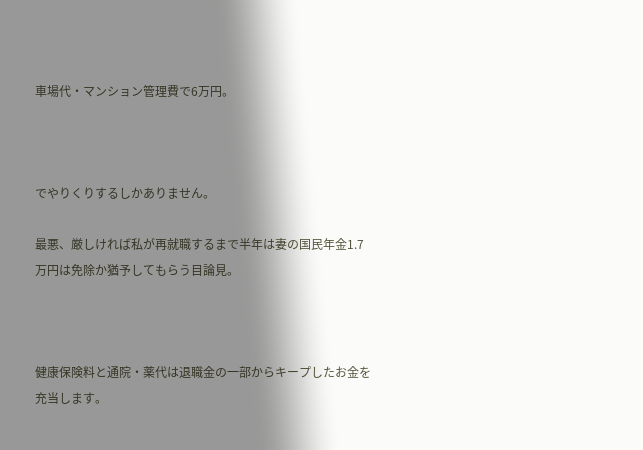車場代・マンション管理費で6万円。



でやりくりするしかありません。

最悪、厳しければ私が再就職するまで半年は妻の国民年金1.7万円は免除か猶予してもらう目論見。



健康保険料と通院・薬代は退職金の一部からキープしたお金を充当します。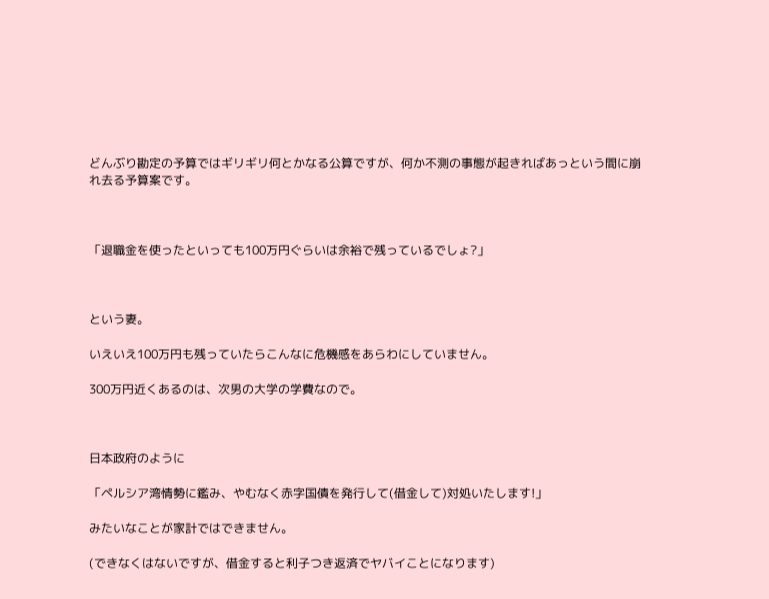どんぶり勘定の予算ではギリギリ何とかなる公算ですが、何か不測の事態が起きればあっという間に崩れ去る予算案です。



「退職金を使ったといっても100万円ぐらいは余裕で残っているでしょ?」



という妻。

いえいえ100万円も残っていたらこんなに危機感をあらわにしていません。

300万円近くあるのは、次男の大学の学費なので。



日本政府のように

「ペルシア湾情勢に鑑み、やむなく赤字国債を発行して(借金して)対処いたします!」

みたいなことが家計ではできません。

(できなくはないですが、借金すると利子つき返済でヤバイことになります)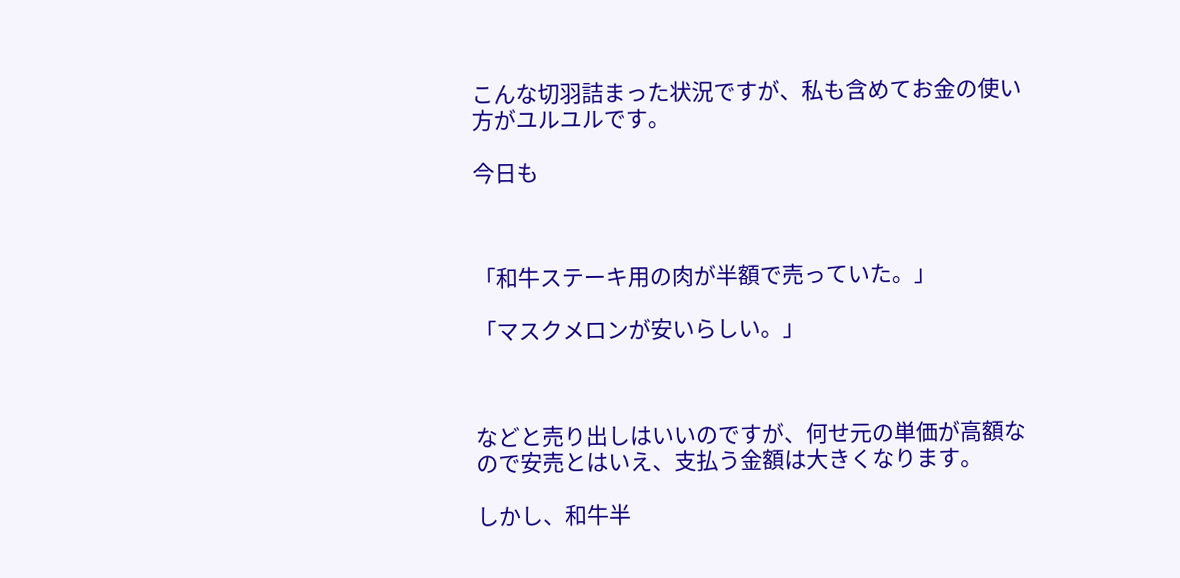こんな切羽詰まった状況ですが、私も含めてお金の使い方がユルユルです。

今日も



「和牛ステーキ用の肉が半額で売っていた。」

「マスクメロンが安いらしい。」



などと売り出しはいいのですが、何せ元の単価が高額なので安売とはいえ、支払う金額は大きくなります。

しかし、和牛半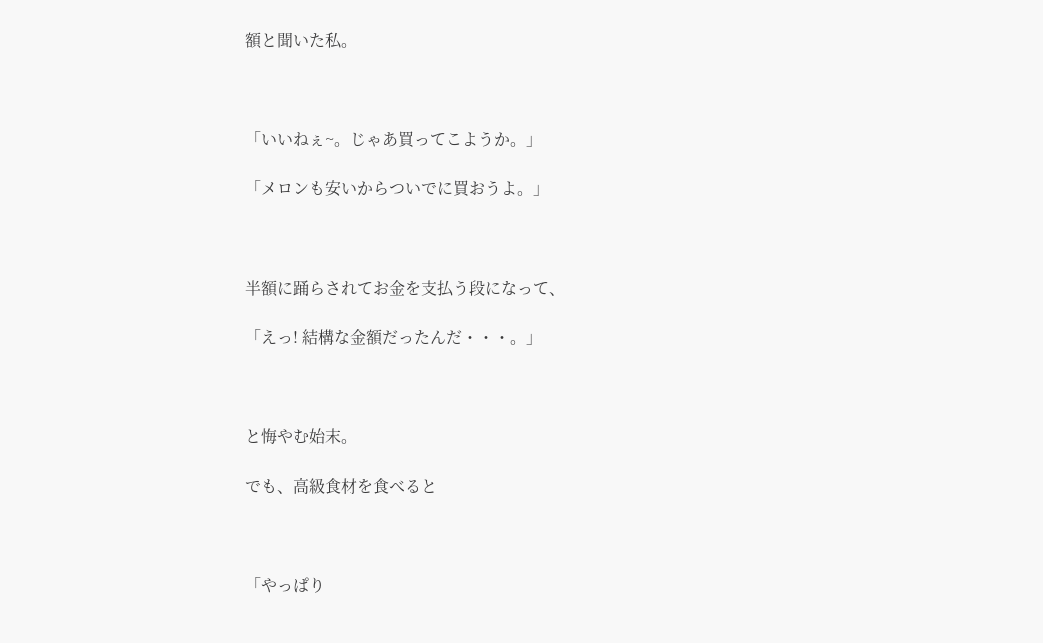額と聞いた私。



「いいねぇ~。じゃあ買ってこようか。」

「メロンも安いからついでに買おうよ。」



半額に踊らされてお金を支払う段になって、

「えっ! 結構な金額だったんだ・・・。」



と悔やむ始末。

でも、高級食材を食べると



「やっぱり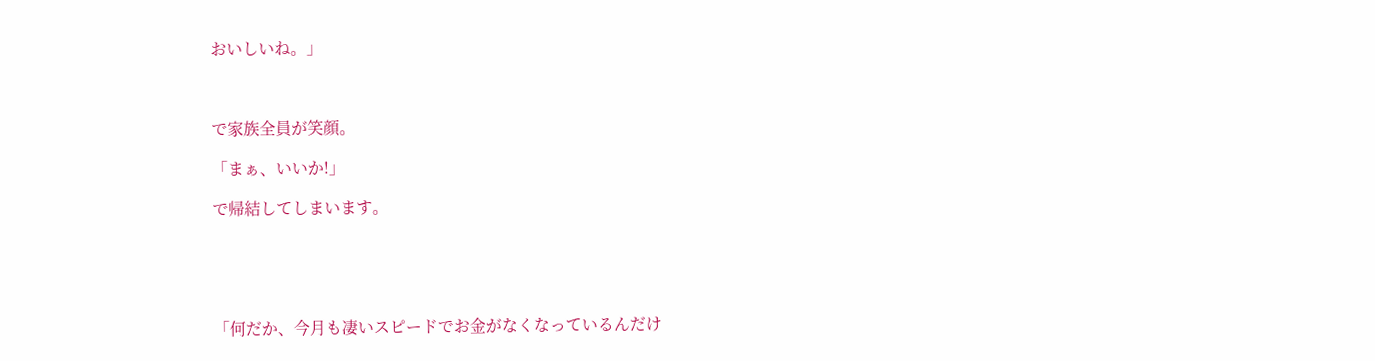おいしいね。」



で家族全員が笑顔。

「まぁ、いいか!」

で帰結してしまいます。





「何だか、今月も凄いスピードでお金がなくなっているんだけ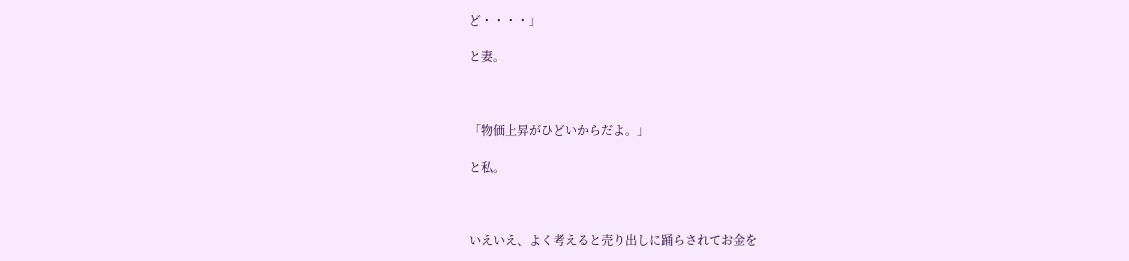ど・・・・」

と妻。



「物価上昇がひどいからだよ。」

と私。



いえいえ、よく考えると売り出しに踊らされてお金を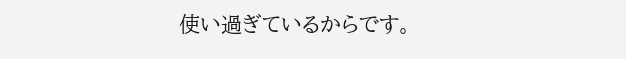使い過ぎているからです。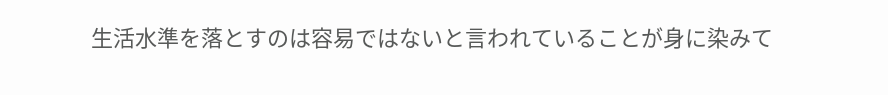生活水準を落とすのは容易ではないと言われていることが身に染みて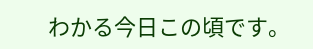わかる今日この頃です。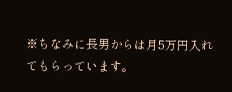※ちなみに長男からは月5万円入れてもらっています。